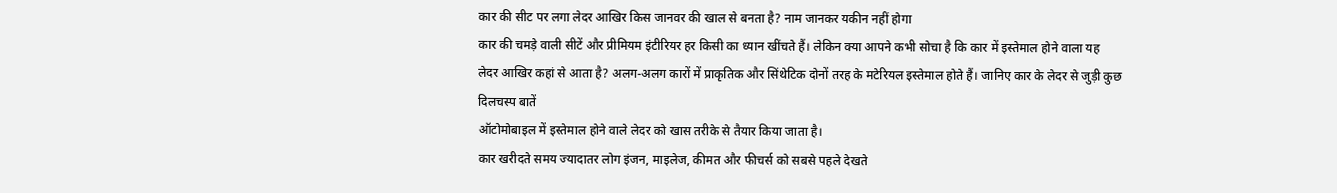कार की सीट पर लगा लेदर आखिर किस जानवर की खाल से बनता है? नाम जानकर यकीन नहीं होगा
कार की चमड़े वाली सीटें और प्रीमियम इंटीरियर हर किसी का ध्यान खींचते हैं। लेकिन क्या आपने कभी सोचा है कि कार में इस्तेमाल होने वाला यह लेदर आखिर कहां से आता है? अलग-अलग कारों में प्राकृतिक और सिंथेटिक दोनों तरह के मटेरियल इस्तेमाल होते हैं। जानिए कार के लेदर से जुड़ी कुछ दिलचस्प बातें
ऑटोमोबाइल में इस्तेमाल होने वाले लेदर को खास तरीके से तैयार किया जाता है।
कार खरीदते समय ज्यादातर लोग इंजन, माइलेज, कीमत और फीचर्स को सबसे पहले देखते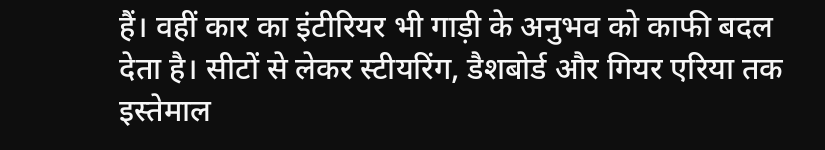हैं। वहीं कार का इंटीरियर भी गाड़ी के अनुभव को काफी बदल देता है। सीटों से लेकर स्टीयरिंग, डैशबोर्ड और गियर एरिया तक इस्तेमाल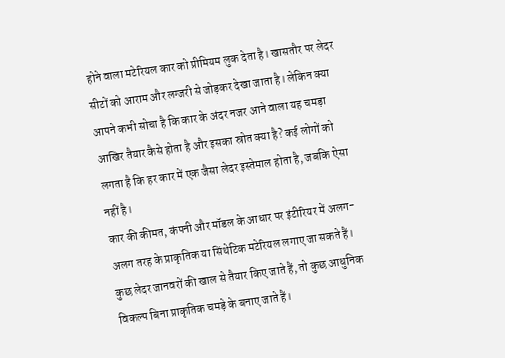होने वाला मटेरियल कार को प्रीमियम लुक देता है। खासतौर पर लेदर सीटों को आराम और लग्जरी से जोड़कर देखा जाता है। लेकिन क्या आपने कभी सोचा है कि कार के अंदर नजर आने वाला यह चमड़ा आखिर तैयार कैसे होता है और इसका स्रोत क्या है? कई लोगों को लगता है कि हर कार में एक जैसा लेदर इस्तेमाल होता है, जबकि ऐसा नहीं है।
कार की कीमत, कंपनी और मॉडल के आधार पर इंटीरियर में अलग-अलग तरह के प्राकृतिक या सिंथेटिक मटेरियल लगाए जा सकते हैं। कुछ लेदर जानवरों की खाल से तैयार किए जाते हैं, तो कुछ आधुनिक विकल्प बिना प्राकृतिक चमड़े के बनाए जाते हैं।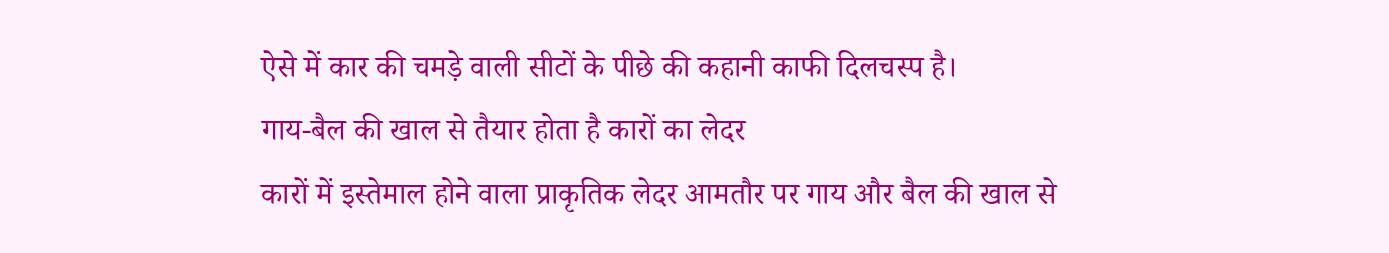ऐसे में कार की चमड़े वाली सीटों के पीछे की कहानी काफी दिलचस्प है।
गाय-बैल की खाल से तैयार होता है कारों का लेदर
कारों में इस्तेमाल होने वाला प्राकृतिक लेदर आमतौर पर गाय और बैल की खाल से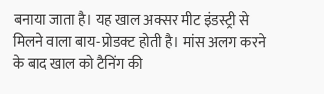बनाया जाता है। यह खाल अक्सर मीट इंडस्ट्री से मिलने वाला बाय-प्रोडक्ट होती है। मांस अलग करने के बाद खाल को टैनिंग की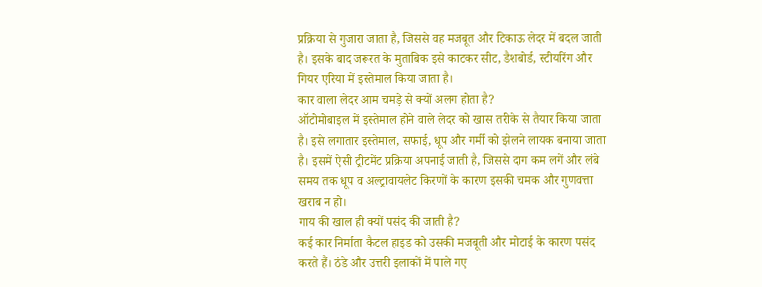प्रक्रिया से गुजारा जाता है, जिससे वह मजबूत और टिकाऊ लेदर में बदल जाती है। इसके बाद जरूरत के मुताबिक इसे काटकर सीट, डैशबोर्ड, स्टीयरिंग और गियर एरिया में इस्तेमाल किया जाता है।
कार वाला लेदर आम चमड़े से क्यों अलग होता है?
ऑटोमोबाइल में इस्तेमाल होने वाले लेदर को खास तरीके से तैयार किया जाता है। इसे लगातार इस्तेमाल, सफाई, धूप और गर्मी को झेलने लायक बनाया जाता है। इसमें ऐसी ट्रीटमेंट प्रक्रिया अपनाई जाती है, जिससे दाग कम लगें और लंबे समय तक धूप व अल्ट्रावायलेट किरणों के कारण इसकी चमक और गुणवत्ता खराब न हो।
गाय की खाल ही क्यों पसंद की जाती है?
कई कार निर्माता कैटल हाइड को उसकी मजबूती और मोटाई के कारण पसंद करते हैं। ठंडे और उत्तरी इलाकों में पाले गए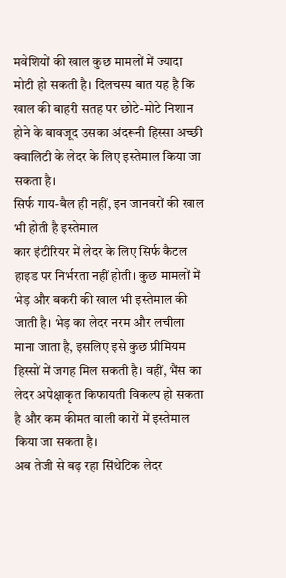मवेशियों की खाल कुछ मामलों में ज्यादा मोटी हो सकती है। दिलचस्प बात यह है कि खाल की बाहरी सतह पर छोटे-मोटे निशान होने के बावजूद उसका अंदरूनी हिस्सा अच्छी क्वालिटी के लेदर के लिए इस्तेमाल किया जा सकता है।
सिर्फ गाय-बैल ही नहीं, इन जानवरों की खाल भी होती है इस्तेमाल
कार इंटीरियर में लेदर के लिए सिर्फ कैटल हाइड पर निर्भरता नहीं होती। कुछ मामलों में भेड़ और बकरी की खाल भी इस्तेमाल की जाती है। भेड़ का लेदर नरम और लचीला माना जाता है, इसलिए इसे कुछ प्रीमियम हिस्सों में जगह मिल सकती है। वहीं, भैंस का लेदर अपेक्षाकृत किफायती विकल्प हो सकता है और कम कीमत वाली कारों में इस्तेमाल किया जा सकता है।
अब तेजी से बढ़ रहा सिंथेटिक लेदर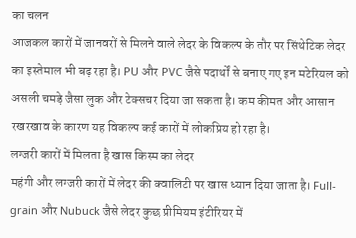का चलन
आजकल कारों में जानवरों से मिलने वाले लेदर के विकल्प के तौर पर सिंथेटिक लेदर का इस्तेमाल भी बढ़ रहा है। PU और PVC जैसे पदार्थों से बनाए गए इन मटेरियल को असली चमड़े जैसा लुक और टेक्सचर दिया जा सकता है। कम कीमत और आसान रखरखाव के कारण यह विकल्प कई कारों में लोकप्रिय हो रहा है।
लग्जरी कारों में मिलता है खास किस्म का लेदर
महंगी और लग्जरी कारों में लेदर की क्वालिटी पर खास ध्यान दिया जाता है। Full-grain और Nubuck जैसे लेदर कुछ प्रीमियम इंटीरियर में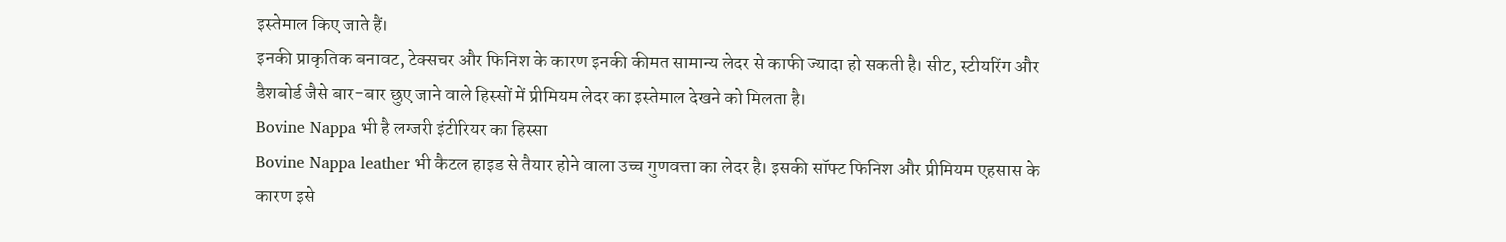इस्तेमाल किए जाते हैं।
इनकी प्राकृतिक बनावट, टेक्सचर और फिनिश के कारण इनकी कीमत सामान्य लेदर से काफी ज्यादा हो सकती है। सीट, स्टीयरिंग और डैशबोर्ड जैसे बार-बार छुए जाने वाले हिस्सों में प्रीमियम लेदर का इस्तेमाल देखने को मिलता है।
Bovine Nappa भी है लग्जरी इंटीरियर का हिस्सा
Bovine Nappa leather भी कैटल हाइड से तैयार होने वाला उच्च गुणवत्ता का लेदर है। इसकी सॉफ्ट फिनिश और प्रीमियम एहसास के कारण इसे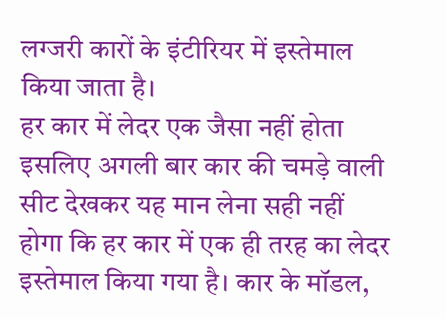लग्जरी कारों के इंटीरियर में इस्तेमाल किया जाता है।
हर कार में लेदर एक जैसा नहीं होता
इसलिए अगली बार कार की चमड़े वाली सीट देखकर यह मान लेना सही नहीं होगा कि हर कार में एक ही तरह का लेदर इस्तेमाल किया गया है। कार के मॉडल,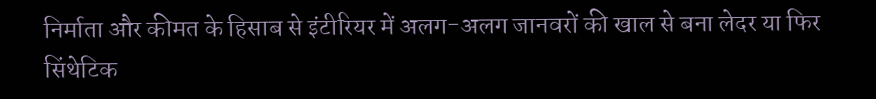निर्माता और कीमत के हिसाब से इंटीरियर में अलग-अलग जानवरों की खाल से बना लेदर या फिर सिंथेटिक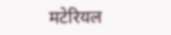मटेरियल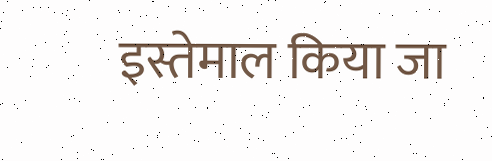इस्तेमाल किया जा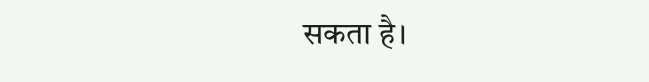सकता है।